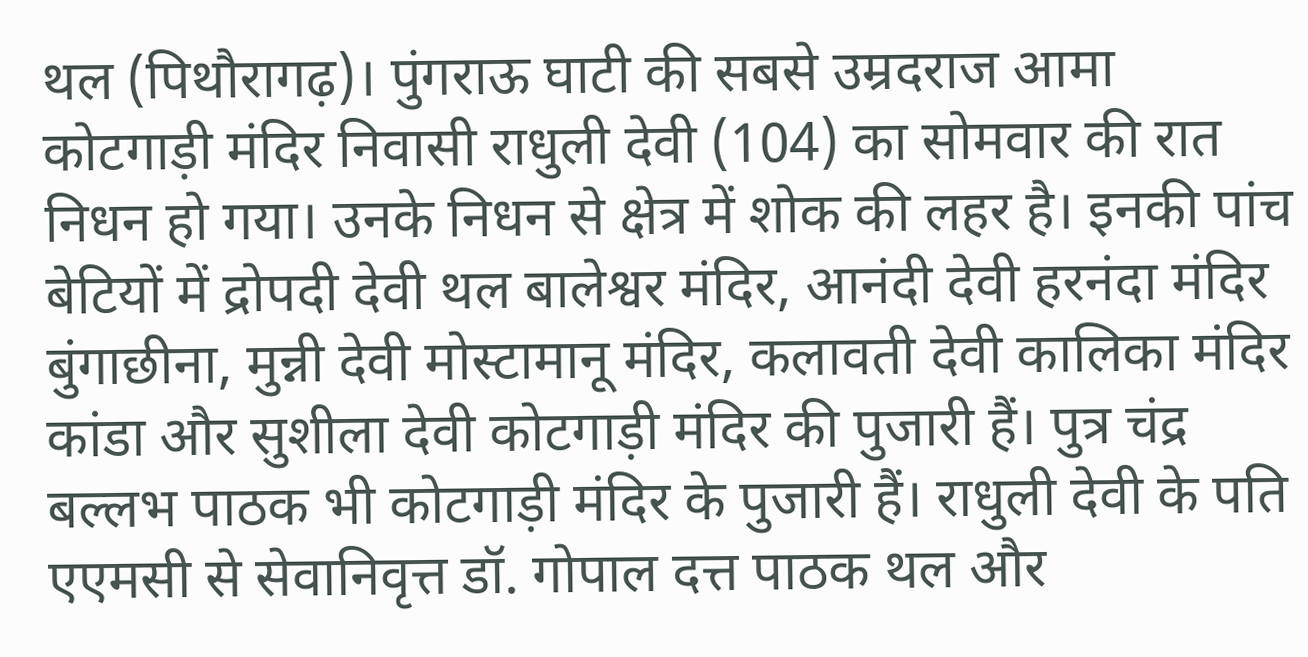थल (पिथौरागढ़)। पुंगराऊ घाटी की सबसे उम्रदराज आमा कोटगाड़ी मंदिर निवासी राधुली देवी (104) का सोमवार की रात निधन हो गया। उनके निधन से क्षेत्र में शोक की लहर है। इनकी पांच बेटियों में द्रोपदी देवी थल बालेश्वर मंदिर, आनंदी देवी हरनंदा मंदिर बुंगाछीना, मुन्नी देवी मोस्टामानू मंदिर, कलावती देवी कालिका मंदिर कांडा और सुशीला देवी कोटगाड़ी मंदिर की पुजारी हैं। पुत्र चंद्र बल्लभ पाठक भी कोटगाड़ी मंदिर के पुजारी हैं। राधुली देवी के पति एएमसी से सेवानिवृत्त डॉ. गोपाल दत्त पाठक थल और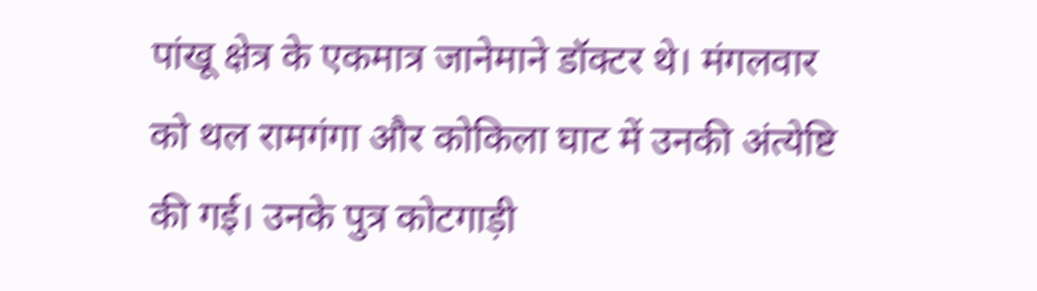पांखू क्षेत्र के एकमात्र जानेमाने डॉक्टर थे। मंगलवार को थल रामगंगा और कोकिला घाट में उनकी अंत्येष्टि की गई। उनके पुत्र कोटगाड़ी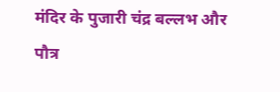मंदिर के पुजारी चंद्र बल्लभ और पौत्र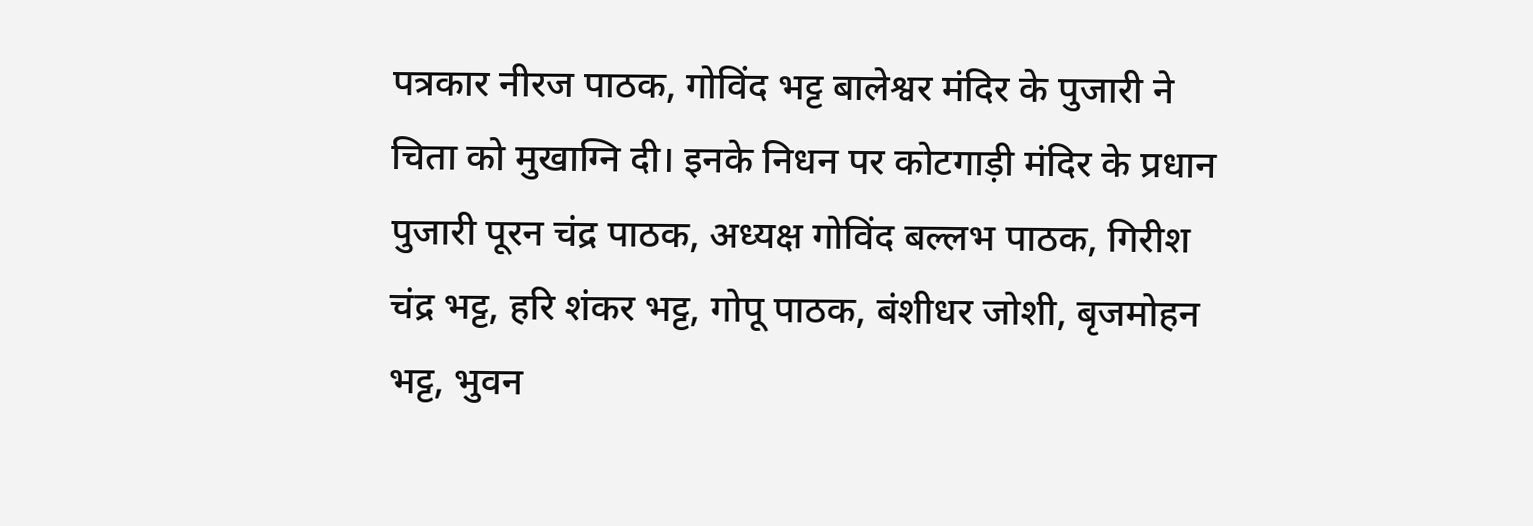पत्रकार नीरज पाठक, गोविंद भट्ट बालेश्वर मंदिर के पुजारी ने चिता को मुखाग्नि दी। इनके निधन पर कोटगाड़ी मंदिर के प्रधान पुजारी पूरन चंद्र पाठक, अध्यक्ष गोविंद बल्लभ पाठक, गिरीश चंद्र भट्ट, हरि शंकर भट्ट, गोपू पाठक, बंशीधर जोशी, बृजमोहन भट्ट, भुवन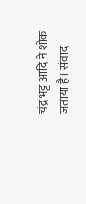चंद्र भट्ट आदि ने शोक जताया है। संवाद